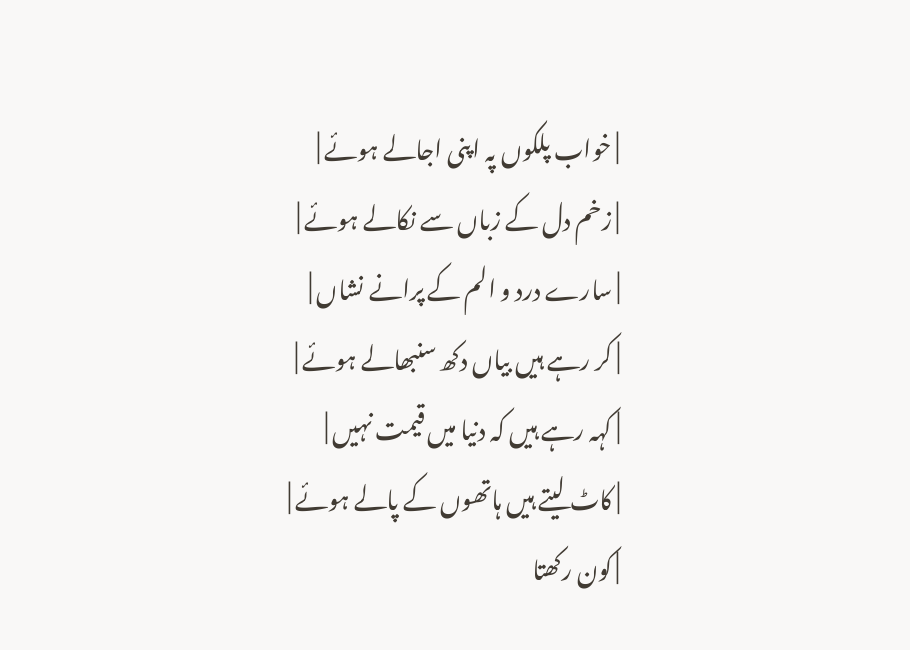| خواب پلکوں پہ اپنی اجالے ہوئے |
| زخم دل کے زباں سے نکالے ہوئے |
| سارے درد و الم کے پرانے نشاں |
| کر رہے ہیں بیاں دکھ سنبھالے ہوئے |
| کہہ رہے ہیں کہ دنیا میں قیمت نہیں |
| کاٹ لیتے ہیں ہاتھوں کے پالے ہوئے |
| کون رکھتا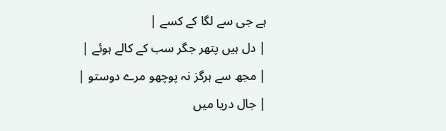ہے جی سے لگا کے کسے |
| دل ہیں پتھر جگر سب کے کالے ہوئے |
| مجھ سے ہرگز نہ پوچھو مرے دوستو |
| جال دریا میں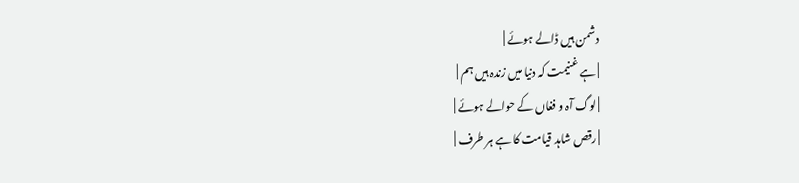دشمن ہیں ڈالے ہوئے |
| ہے غنیمت کہ دنیا میں زندہ ہیں ہم |
| لوگ آہ و فغاں کے حوالے ہوئے |
| رقص شاہد قیامت کا ہے ہر طرف |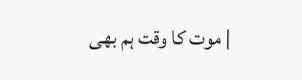| موت کا وقت ہم بھی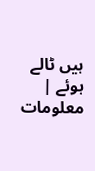ہیں ٹالے ہوئے |
معلومات